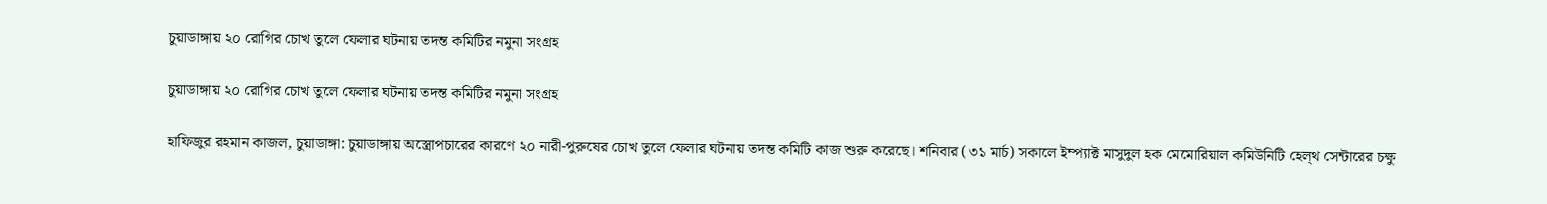চুয়াডাঙ্গায় ২০ রোগির চোখ তুলে ফেলার ঘটনায় তদন্ত কমিটির নমুনা সংগ্রহ

চুয়াডাঙ্গায় ২০ রোগির চোখ তুলে ফেলার ঘটনায় তদন্ত কমিটির নমুনা সংগ্রহ

হাফিজুর রহমান কাজল, চুয়াডাঙ্গা: চুয়াডাঙ্গায় অস্ত্রোপচারের কারণে ২০ নারী-পুরুষের চোখ তুলে ফেলার ঘটনায় তদন্ত কমিটি কাজ শুরু করেছে। শনিবার (৩১ মার্চ) সকালে ইম্প্যাক্ট মাসুদুল হক মেমোরিয়াল কমিউনিটি হেল্থ সেন্টারের চক্ষু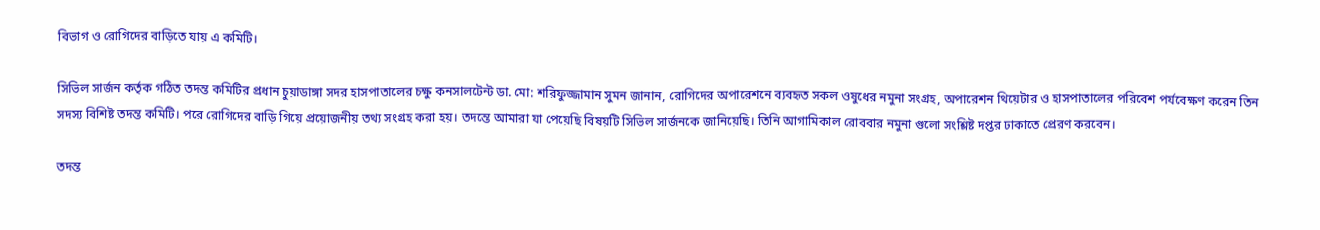বিভাগ ও রোগিদের বাড়িতে যায় এ কমিটি।

সিভিল সার্জন কর্তৃক গঠিত তদন্ত কমিটির প্রধান চুয়াডাঙ্গা সদর হাসপাতালের চক্ষু কনসালটেন্ট ডা. মো: শরিফুজ্জামান সুমন জানান, রোগিদের অপারেশনে ব্যবহৃত সকল ওষুধের নমুনা সংগ্রহ, অপারেশন থিয়েটার ও হাসপাতালের পরিবেশ পর্যবেক্ষণ করেন তিন সদস্য বিশিষ্ট তদন্ত কমিটি। পরে রোগিদের বাড়ি গিয়ে প্রয়োজনীয় তথ্য সংগ্রহ করা হয়। তদন্তে আমারা যা পেয়েছি বিষয়টি সিভিল সার্জনকে জানিয়েছি। তিনি আগামিকাল রোববার নমুনা গুলো সংশ্লিষ্ট দপ্তর ঢাকাতে প্রেরণ করবেন।

তদন্ত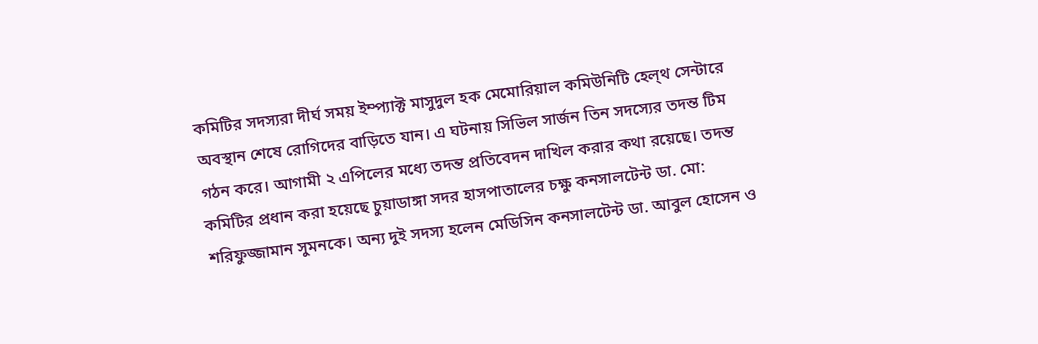কমিটির সদস্যরা দীর্ঘ সময় ইম্প্যাক্ট মাসুদুল হক মেমোরিয়াল কমিউনিটি হেল্থ সেন্টারে অবস্থান শেষে রোগিদের বাড়িতে যান। এ ঘটনায় সিভিল সার্জন তিন সদস্যের তদন্ত টিম গঠন করে। আগামী ২ এপিলের মধ্যে তদন্ত প্রতিবেদন দাখিল করার কথা রয়েছে। তদন্ত কমিটির প্রধান করা হয়েছে চুয়াডাঙ্গা সদর হাসপাতালের চক্ষু কনসালটেন্ট ডা. মো: শরিফুজ্জামান সুমনকে। অন্য দুই সদস্য হলেন মেডিসিন কনসালটেন্ট ডা. আবুল হোসেন ও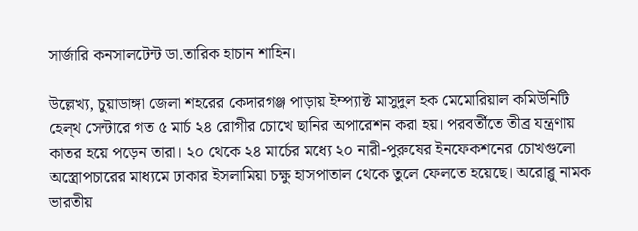সার্জারি কনসালটেন্ট ডা.তারিক হাচান শাহিন।

উল্লেখ্য, চুয়াডাঙ্গা জেলা শহরের কেদারগঞ্জ পাড়ায় ইম্প্যাক্ট মাসুদুল হক মেমোরিয়াল কমিউনিটি হেল্থ সেন্টারে গত ৫ মার্চ ২৪ রোগীর চোখে ছানির অপারেশন করা হয়। পরবর্তীতে তীব্র যন্ত্রণায় কাতর হয়ে পড়েন তারা। ২০ থেকে ২৪ মার্চের মধ্যে ২০ নারী-পুরুষের ইনফেকশনের চোখগুলো অস্ত্রোপচারের মাধ্যমে ঢাকার ইসলামিয়া চক্ষু হাসপাতাল থেকে তুলে ফেলতে হয়েছে। অরোব্লু নামক ভারতীয়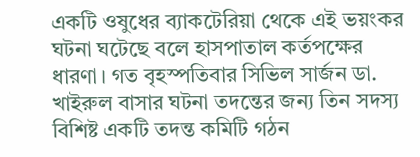একটি ওষুধের ব্যাকটেরিয়া থেকে এই ভয়ংকর ঘটনা ঘটেছে বলে হাসপাতাল কর্তপক্ষের ধারণা। গত বৃহস্পতিবার সিভিল সার্জন ডা. খাইরুল বাসার ঘটনা তদন্তের জন্য তিন সদস্য বিশিষ্ট একটি তদন্ত কমিটি গঠন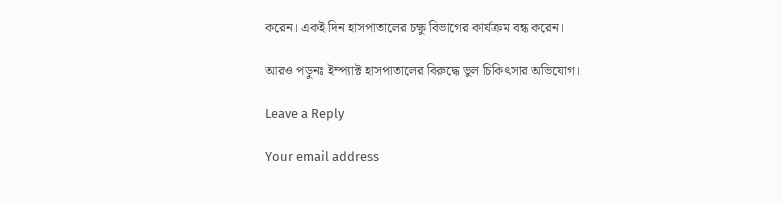করেন। একই দিন হাসপাতালের চক্ষু বিভাগের কার্যক্রম বন্ধ করেন।

আরও পড়ুনঃ ইম্প্যাক্ট হাসপাতালের বিরুদ্ধে ভুল চিকিৎসার অভিযোগ।

Leave a Reply

Your email address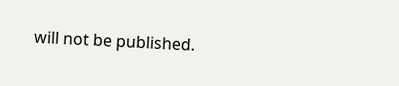will not be published.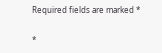Required fields are marked *

*